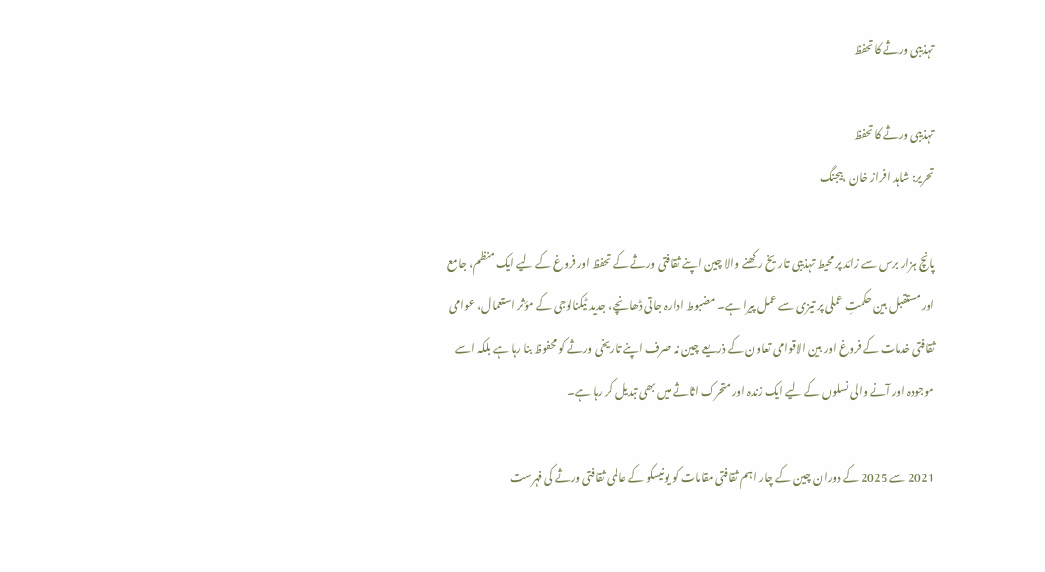تہذیبی ورثے کا تحفظ

تہذیبی ورثے کا تحفظ
تحریر: شاہد افراز خان ،بیجنگ

پانچ ہزار برس سے زائد پر محیط تہذیبی تاریخ رکھنے والا چین اپنے ثقافتی ورثے کے تحفظ اور فروغ کے لیے ایک منظم، جامع اور مستقبل بین حکمتِ عملی پر تیزی سے عمل پیرا ہے۔ مضبوط ادارہ جاتی ڈھانچے، جدید ٹیکنالوجی کے مؤثر استعمال، عوامی ثقافتی خدمات کے فروغ اور بین الاقوامی تعاون کے ذریعے چین نہ صرف اپنے تاریخی ورثے کو محفوظ بنا رہا ہے بلکہ اسے موجودہ اور آنے والی نسلوں کے لیے ایک زندہ اور متحرک اثاثے میں بھی تبدیل کر رہا ہے۔

2021 سے 2025 کے دوران چین کے چار اہم ثقافتی مقامات کو یونیسکو کے عالمی ثقافتی ورثے کی فہرست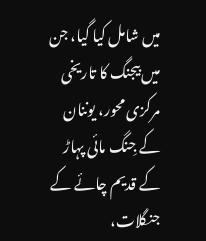میں شامل کیا گیا، جن میں بیجنگ کا تاریخی مرکزی محور، یوننان کے جِنگ مائی پہاڑ کے قدیم چائے کے جنگلات،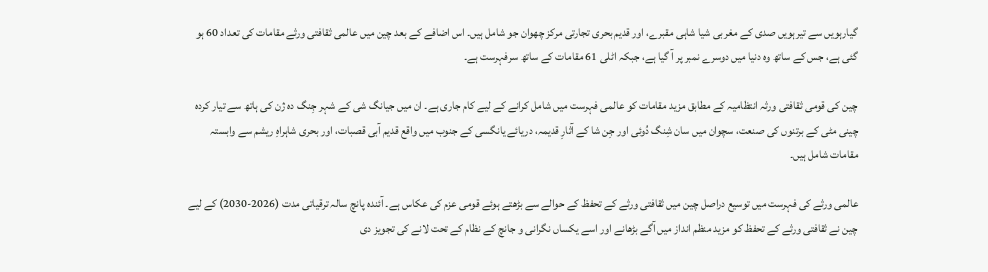گیارہویں سے تیرہویں صدی کے مغربی شیا شاہی مقبرے، اور قدیم بحری تجارتی مرکز چھوان جو شامل ہیں۔ اس اضافے کے بعد چین میں عالمی ثقافتی ورثے مقامات کی تعداد 60 ہو گئی ہے، جس کے ساتھ وہ دنیا میں دوسرے نمبر پر آ گیا ہے، جبکہ اٹلی 61 مقامات کے ساتھ سرفہرست ہے۔

چین کی قومی ثقافتی ورثہ انتظامیہ کے مطابق مزید مقامات کو عالمی فہرست میں شامل کرانے کے لیے کام جاری ہے۔ ان میں جیانگ شی کے شہر جِنگ دہ ژن کی ہاتھ سے تیار کردہ چینی مٹی کے برتنوں کی صنعت، سچوان میں سان شِنگ دُوئی اور جِن شا کے آثارِ قدیمہ، دریائے یانگسی کے جنوب میں واقع قدیم آبی قصبات، اور بحری شاہراہِ ریشم سے وابستہ مقامات شامل ہیں۔

عالمی ورثے کی فہرست میں توسیع دراصل چین میں ثقافتی ورثے کے تحفظ کے حوالے سے بڑھتے ہوئے قومی عزم کی عکاس ہے۔ آئندہ پانچ سالہ ترقیاتی مدت (2026-2030) کے لیے چین نے ثقافتی ورثے کے تحفظ کو مزید منظم انداز میں آگے بڑھانے اور اسے یکساں نگرانی و جانچ کے نظام کے تحت لانے کی تجویز دی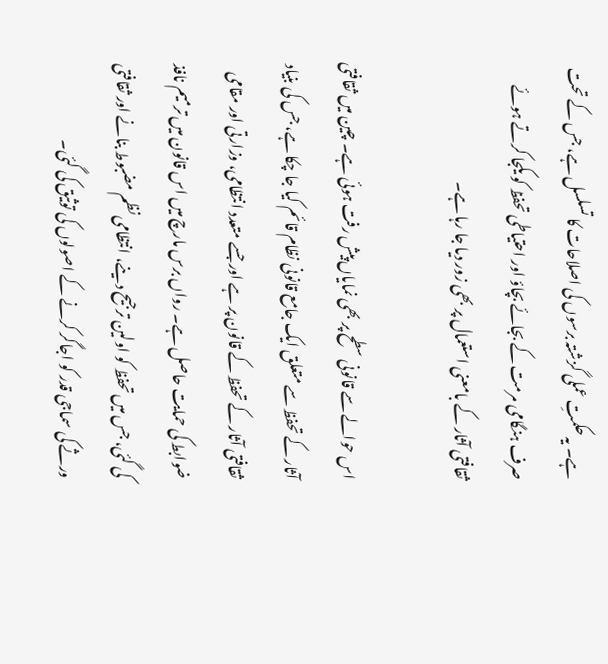ہے۔ یہ حکمتِ عملی گزشتہ برسوں کی اصلاحات کا تسلسل ہے، جس کے تحت صرف ہنگامی مرمت کے بجائے بچاؤ اور احتیاطی تحفظ کو یکجا کرتے ہوئے ثقافتی آثار کے بامعنی استعمال پر بھی زور دیا جا رہا ہے۔

اس حوالے سے قانونی سطح پر بھی نمایاں پیش رفت ہوئی ہے۔ چین میں ثقافتی آثار کے تحفظ سے متعلق ایک جامع قانونی نظام قائم کیا جا چکا ہے، جس کی بنیاد ثقافتی آثار کے تحفظ کے قانون پر ہے اور جسے متعدد انتظامی، وزارتی اور مقامی ضوابط کی حمایت حاصل ہے۔ رواں برس مارچ میں اس قانون میں ترمیم نافذ کی گئی، جس میں تحفظ کو اولین ترجیح دینے، انتظامی نظم مضبوط بنانے اور ثقافتی ورثے کی سماجی قدر کو اجاگر کرنے کے اصولوں کی توثیق کی گئی۔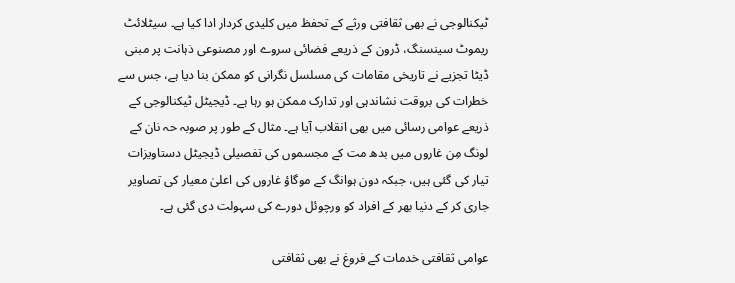ٹیکنالوجی نے بھی ثقافتی ورثے کے تحفظ میں کلیدی کردار ادا کیا ہے۔ سیٹلائٹ ریموٹ سینسنگ، ڈرون کے ذریعے فضائی سروے اور مصنوعی ذہانت پر مبنی ڈیٹا تجزیے نے تاریخی مقامات کی مسلسل نگرانی کو ممکن بنا دیا ہے، جس سے خطرات کی بروقت نشاندہی اور تدارک ممکن ہو رہا ہے۔ ڈیجیٹل ٹیکنالوجی کے ذریعے عوامی رسائی میں بھی انقلاب آیا ہے۔ مثال کے طور پر صوبہ حہ نان کے لونگ مِن غاروں میں بدھ مت کے مجسموں کی تفصیلی ڈیجیٹل دستاویزات تیار کی گئی ہیں، جبکہ دون ہوانگ کے موگاؤ غاروں کی اعلیٰ معیار کی تصاویر جاری کر کے دنیا بھر کے افراد کو ورچوئل دورے کی سہولت دی گئی ہے۔

عوامی ثقافتی خدمات کے فروغ نے بھی ثقافتی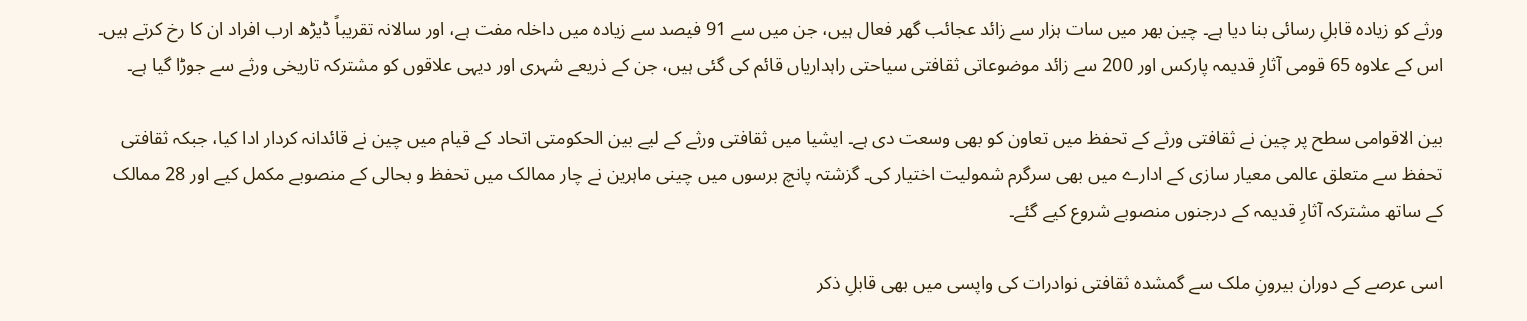ورثے کو زیادہ قابلِ رسائی بنا دیا ہے۔ چین بھر میں سات ہزار سے زائد عجائب گھر فعال ہیں، جن میں سے 91 فیصد سے زیادہ میں داخلہ مفت ہے، اور سالانہ تقریباً ڈیڑھ ارب افراد ان کا رخ کرتے ہیں۔ اس کے علاوہ 65 قومی آثارِ قدیمہ پارکس اور 200 سے زائد موضوعاتی ثقافتی سیاحتی راہداریاں قائم کی گئی ہیں، جن کے ذریعے شہری اور دیہی علاقوں کو مشترکہ تاریخی ورثے سے جوڑا گیا ہے۔

بین الاقوامی سطح پر چین نے ثقافتی ورثے کے تحفظ میں تعاون کو بھی وسعت دی ہے۔ ایشیا میں ثقافتی ورثے کے لیے بین الحکومتی اتحاد کے قیام میں چین نے قائدانہ کردار ادا کیا، جبکہ ثقافتی تحفظ سے متعلق عالمی معیار سازی کے ادارے میں بھی سرگرم شمولیت اختیار کی۔ گزشتہ پانچ برسوں میں چینی ماہرین نے چار ممالک میں تحفظ و بحالی کے منصوبے مکمل کیے اور 28 ممالک کے ساتھ مشترکہ آثارِ قدیمہ کے درجنوں منصوبے شروع کیے گئے۔

اسی عرصے کے دوران بیرونِ ملک سے گمشدہ ثقافتی نوادرات کی واپسی میں بھی قابلِ ذکر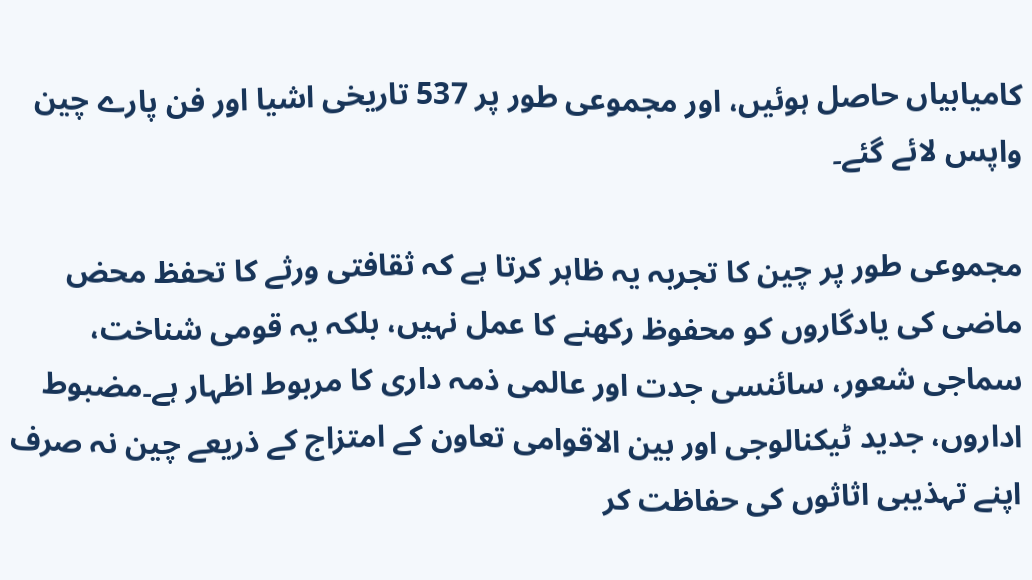کامیابیاں حاصل ہوئیں، اور مجموعی طور پر 537 تاریخی اشیا اور فن پارے چین واپس لائے گئے۔

مجموعی طور پر چین کا تجربہ یہ ظاہر کرتا ہے کہ ثقافتی ورثے کا تحفظ محض ماضی کی یادگاروں کو محفوظ رکھنے کا عمل نہیں، بلکہ یہ قومی شناخت، سماجی شعور، سائنسی جدت اور عالمی ذمہ داری کا مربوط اظہار ہے۔مضبوط اداروں، جدید ٹیکنالوجی اور بین الاقوامی تعاون کے امتزاج کے ذریعے چین نہ صرف اپنے تہذیبی اثاثوں کی حفاظت کر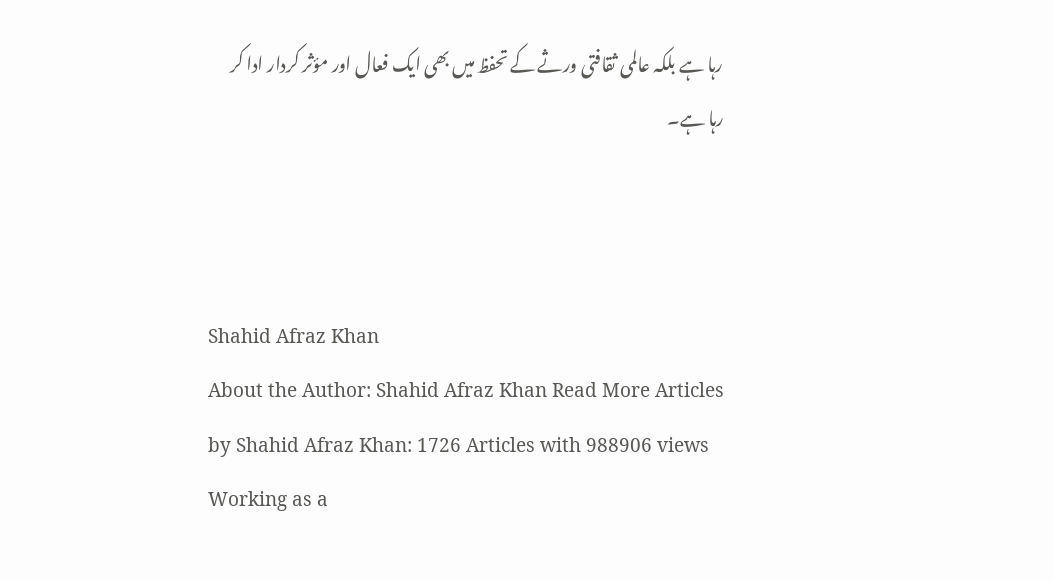رہا ہے بلکہ عالمی ثقافتی ورثے کے تحفظ میں بھی ایک فعال اور مؤثر کردار ادا کر رہا ہے۔



Shahid Afraz Khan
About the Author: Shahid Afraz Khan Read More Articles by Shahid Afraz Khan: 1726 Articles with 988906 views Working as a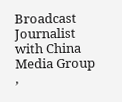Broadcast Journalist with China Media Group ,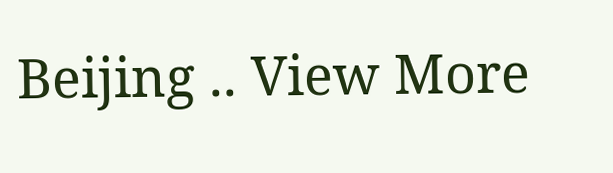Beijing .. View More